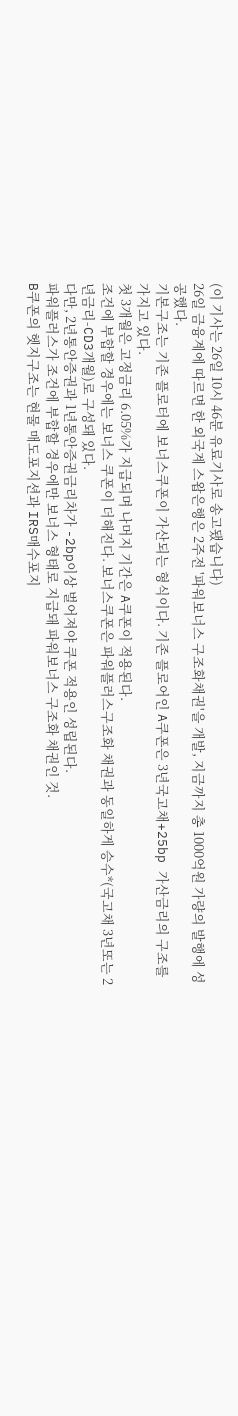(이 기사는 26일 10시 46분 유료기사로 송고됐습니다)
26일 금융계에 따르면 한 외국계 스왑은행은 2주전 '파워보너스 구조화채권'을 개발, 지금까지 총 1000억원 가량의 발행에 성공했다.
기본구조는 기존 플로터에 보너스쿠폰이 가산되는 형식이다. 기존 플로어인 A쿠폰은 3년국고채+25bp 가산금리의 구조를 가지고 있다.
첫 3개월은 고정금리 6.05%가 지급되며 나머지 기간은 A쿠폰이 적용된다.
조건에 부합할 경우에는 보너스 쿠폰이 더해진다. 보너스쿠폰은 파워플러스구조화 채권과 동일하게 승수*(국고채 3년또는 2년금리-CD3개월)로 구성돼 있다.
다만, 2년통안증권과 1년통안증권금리차가 -2bp이상 벌어져야 쿠폰 적용인 성립된다.
파워플러스가 조건에 부합할 경우에만 보너스 형태로 지급돼 파워보너스 구조화 채권인 것.
B쿠폰의 헷지구조는 현물 매도포지션과 IRS매수포지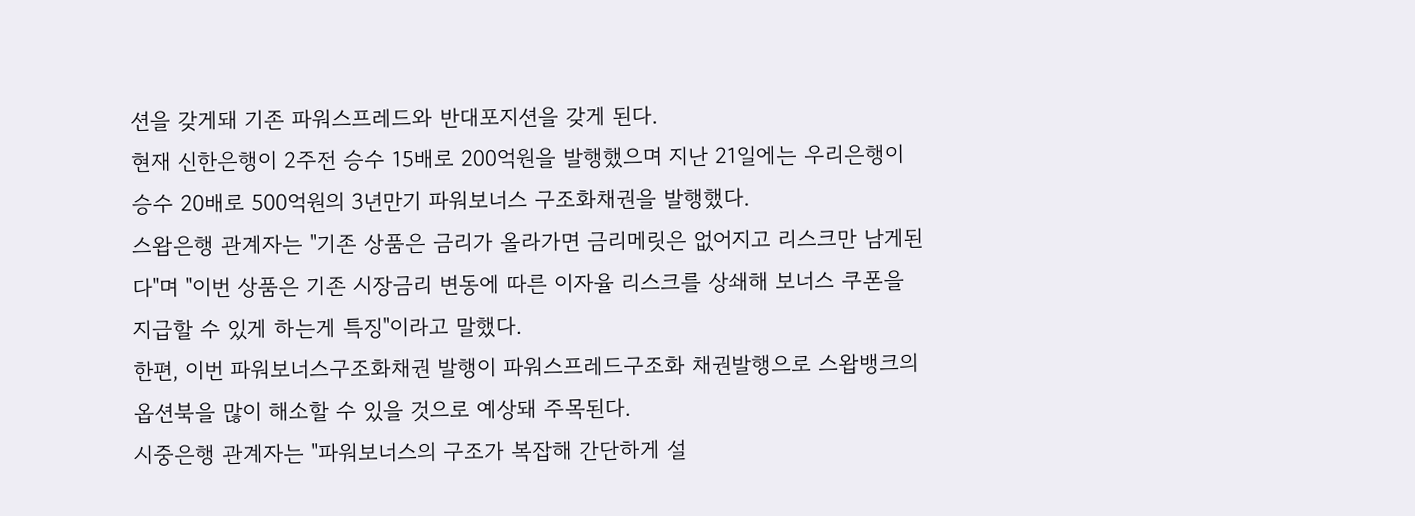션을 갖게돼 기존 파워스프레드와 반대포지션을 갖게 된다.
현재 신한은행이 2주전 승수 15배로 200억원을 발행했으며 지난 21일에는 우리은행이 승수 20배로 500억원의 3년만기 파워보너스 구조화채권을 발행했다.
스왑은행 관계자는 "기존 상품은 금리가 올라가면 금리메릿은 없어지고 리스크만 남게된다"며 "이번 상품은 기존 시장금리 변동에 따른 이자율 리스크를 상쇄해 보너스 쿠폰을 지급할 수 있게 하는게 특징"이라고 말했다.
한편, 이번 파워보너스구조화채권 발행이 파워스프레드구조화 채권발행으로 스왑뱅크의 옵션북을 많이 해소할 수 있을 것으로 예상돼 주목된다.
시중은행 관계자는 "파워보너스의 구조가 복잡해 간단하게 설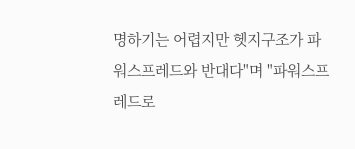명하기는 어렵지만 헷지구조가 파워스프레드와 반대다"며 "파워스프레드로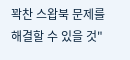꽉찬 스왑북 문제를 해결할 수 있을 것"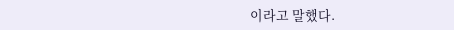이라고 말했다.